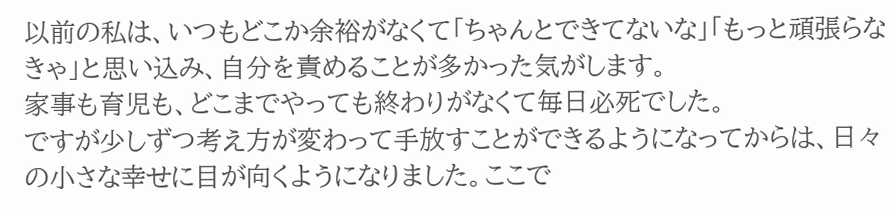以前の私は、いつもどこか余裕がなくて「ちゃんとできてないな」「もっと頑張らなきゃ」と思い込み、自分を責めることが多かった気がします。
家事も育児も、どこまでやっても終わりがなくて毎日必死でした。
ですが少しずつ考え方が変わって手放すことができるようになってからは、日々の小さな幸せに目が向くようになりました。ここで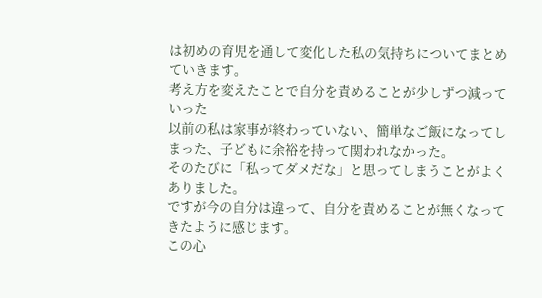は初めの育児を通して変化した私の気持ちについてまとめていきます。
考え方を変えたことで自分を責めることが少しずつ減っていった
以前の私は家事が終わっていない、簡単なご飯になってしまった、子どもに余裕を持って関われなかった。
そのたびに「私ってダメだな」と思ってしまうことがよくありました。
ですが今の自分は違って、自分を責めることが無くなってきたように感じます。
この心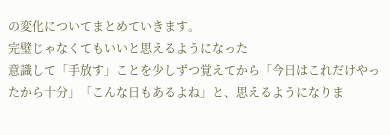の変化についてまとめていきます。
完璧じゃなくてもいいと思えるようになった
意識して「手放す」ことを少しずつ覚えてから「今日はこれだけやったから十分」「こんな日もあるよね」と、思えるようになりま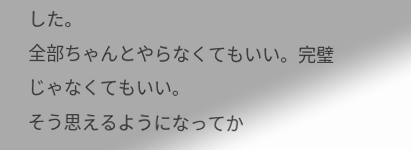した。
全部ちゃんとやらなくてもいい。完璧じゃなくてもいい。
そう思えるようになってか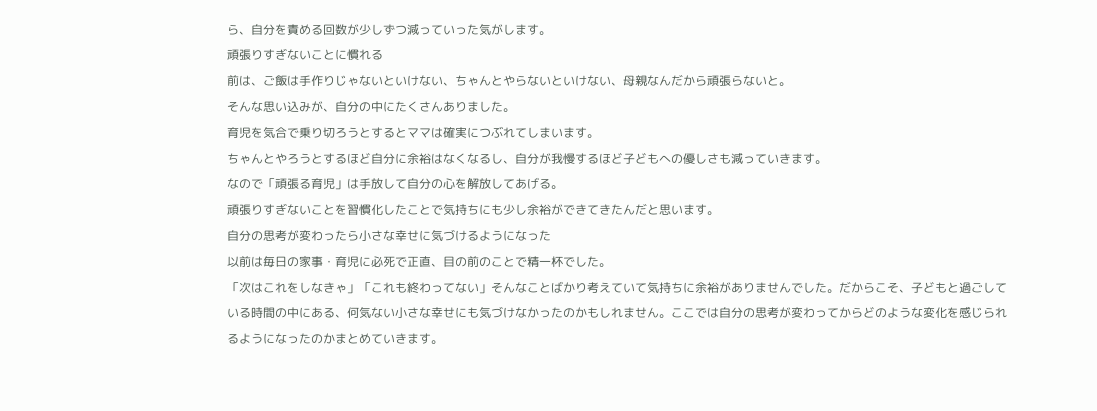ら、自分を責める回数が少しずつ減っていった気がします。
頑張りすぎないことに慣れる
前は、ご飯は手作りじゃないといけない、ちゃんとやらないといけない、母親なんだから頑張らないと。
そんな思い込みが、自分の中にたくさんありました。
育児を気合で乗り切ろうとするとママは確実につぶれてしまいます。
ちゃんとやろうとするほど自分に余裕はなくなるし、自分が我慢するほど子どもへの優しさも減っていきます。
なので「頑張る育児」は手放して自分の心を解放してあげる。
頑張りすぎないことを習慣化したことで気持ちにも少し余裕ができてきたんだと思います。
自分の思考が変わったら小さな幸せに気づけるようになった
以前は毎日の家事・育児に必死で正直、目の前のことで精一杯でした。
「次はこれをしなきゃ」「これも終わってない」そんなことばかり考えていて気持ちに余裕がありませんでした。だからこそ、子どもと過ごしている時間の中にある、何気ない小さな幸せにも気づけなかったのかもしれません。ここでは自分の思考が変わってからどのような変化を感じられるようになったのかまとめていきます。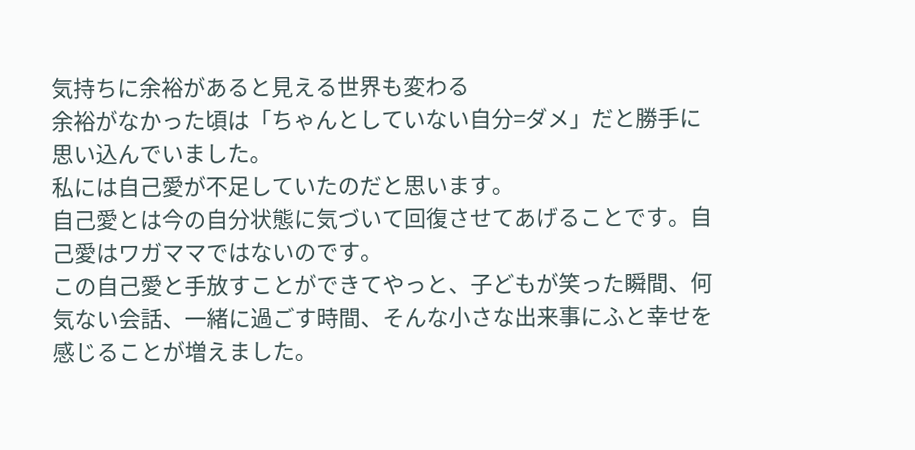気持ちに余裕があると見える世界も変わる
余裕がなかった頃は「ちゃんとしていない自分=ダメ」だと勝手に思い込んでいました。
私には自己愛が不足していたのだと思います。
自己愛とは今の自分状態に気づいて回復させてあげることです。自己愛はワガママではないのです。
この自己愛と手放すことができてやっと、子どもが笑った瞬間、何気ない会話、一緒に過ごす時間、そんな小さな出来事にふと幸せを感じることが増えました。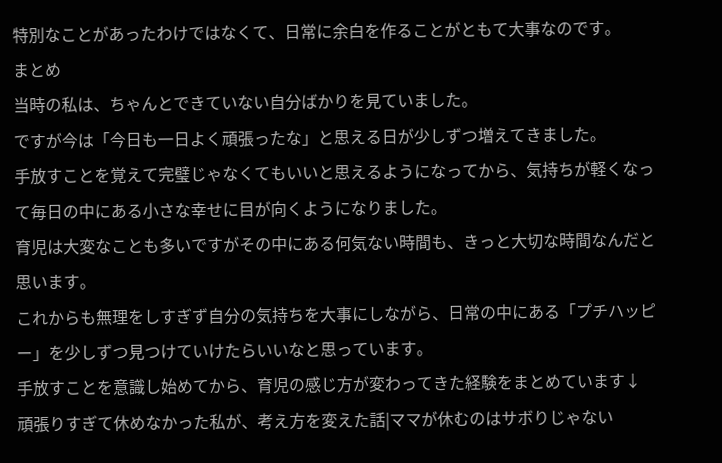特別なことがあったわけではなくて、日常に余白を作ることがともて大事なのです。
まとめ
当時の私は、ちゃんとできていない自分ばかりを見ていました。
ですが今は「今日も一日よく頑張ったな」と思える日が少しずつ増えてきました。
手放すことを覚えて完璧じゃなくてもいいと思えるようになってから、気持ちが軽くなって毎日の中にある小さな幸せに目が向くようになりました。
育児は大変なことも多いですがその中にある何気ない時間も、きっと大切な時間なんだと思います。
これからも無理をしすぎず自分の気持ちを大事にしながら、日常の中にある「プチハッピー」を少しずつ見つけていけたらいいなと思っています。
手放すことを意識し始めてから、育児の感じ方が変わってきた経験をまとめています↓
頑張りすぎて休めなかった私が、考え方を変えた話|ママが休むのはサボりじゃない